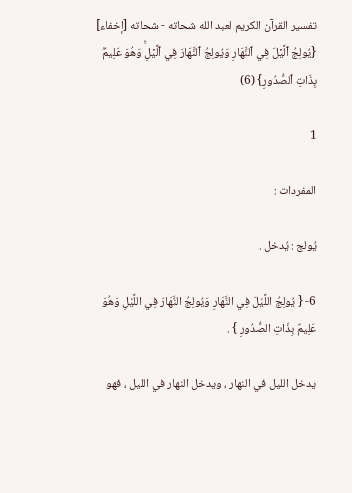تفسير القرآن الكريم لعبد الله شحاته - شحاته [إخفاء]
{يُولِجُ ٱلَّيۡلَ فِي ٱلنَّهَارِ وَيُولِجُ ٱلنَّهَارَ فِي ٱلَّيۡلِۚ وَهُوَ عَلِيمُۢ بِذَاتِ ٱلصُّدُورِ} (6)

1

المفردات :

يُولج : يُدخل .

6- { يُولِجُ اللَّيْلَ فِي النَّهَارِ وَيُولِجُ النَّهَارَ فِي اللَّيْلِ وَهُوَ عَلِيمٌ بِذَاتِ الصُّدُورِ } .

يدخل الليل في النهار ، ويدخل النهار في الليل ، فهو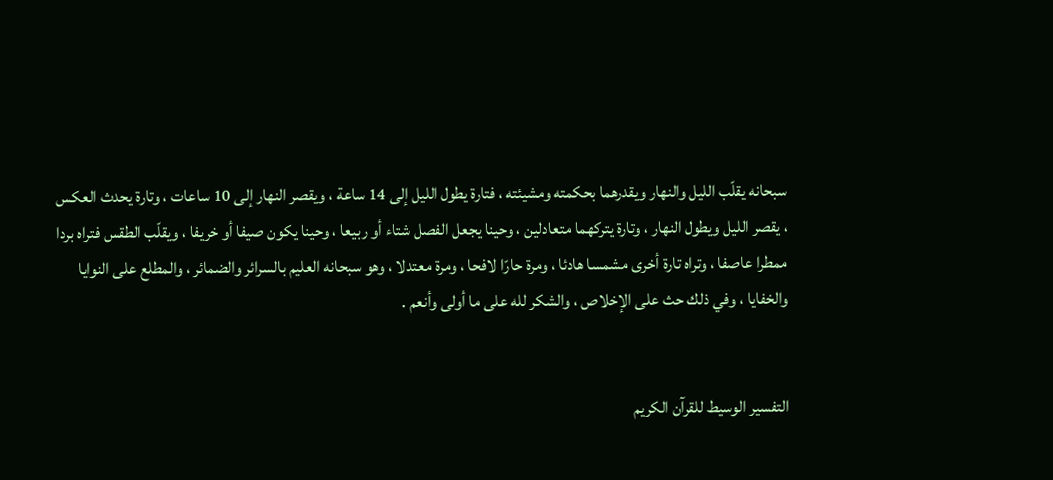سبحانه يقلّب الليل والنهار ويقدرهما بحكمته ومشيئته ، فتارة يطول الليل إلى 14 ساعة ، ويقصر النهار إلى 10 ساعات ، وتارة يحدث العكس ، يقصر الليل ويطول النهار ، وتارة يتركهما متعادلين ، وحينا يجعل الفصل شتاء أو ربيعا ، وحينا يكون صيفا أو خريفا ، ويقلّب الطقس فتراه بردا ممطرا عاصفا ، وتراه تارة أخرى مشمسا هادئا ، ومرة حارّا لافحا ، ومرة معتدلا ، وهو سبحانه العليم بالسرائر والضمائر ، والمطلع على النوايا والخفايا ، وفي ذلك حث على الإخلاص ، والشكر لله على ما أولى وأنعم .


التفسير الوسيط للقرآن الكريم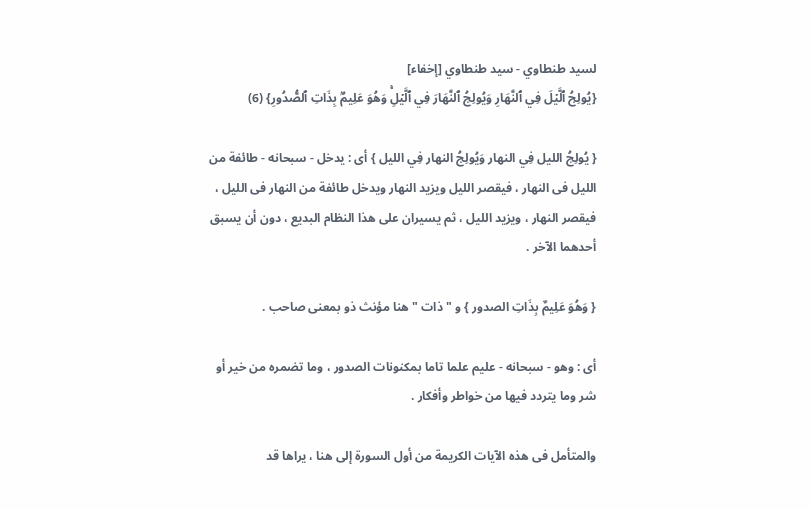لسيد طنطاوي - سيد طنطاوي [إخفاء]
{يُولِجُ ٱلَّيۡلَ فِي ٱلنَّهَارِ وَيُولِجُ ٱلنَّهَارَ فِي ٱلَّيۡلِۚ وَهُوَ عَلِيمُۢ بِذَاتِ ٱلصُّدُورِ} (6)

{ يُولِجُ الليل فِي النهار وَيُولِجُ النهار فِي الليل } أى : يدخل - سبحانه - طائفة من الليل فى النهار ، فيقصر الليل ويزيد النهار ويدخل طائفة من النهار فى الليل ، فيقصر النهار ، ويزيد الليل ، ثم يسيران على هذا النظام البديع ، دون أن يسبق أحدهما الآخر .

{ وَهُوَ عَلِيمٌ بِذَاتِ الصدور } و " ذات " هنا مؤنث ذو بمعنى صاحب .

أى : وهو - سبحانه - عليم علما تاما بمكنونات الصدور ، وما تضمره من خير أو شر وما يتردد فيها من خواطر وأفكار .

والمتأمل فى هذه الآيات الكريمة من أول السورة إلى هنا ، يراها قد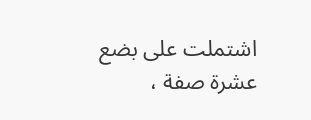اشتملت على بضع عشرة صفة ،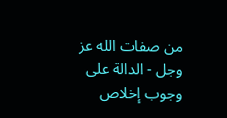من صفات الله عز وجل - الدالة على وجوب إخلاص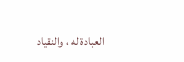العبادة له ، والنقياد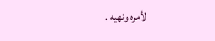لأمره ونهيه .